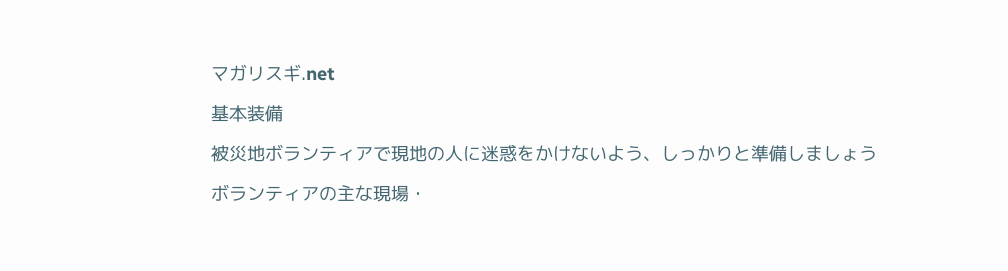マガリスギ.net

基本装備

被災地ボランティアで現地の人に迷惑をかけないよう、しっかりと準備しましょう

ボランティアの主な現場・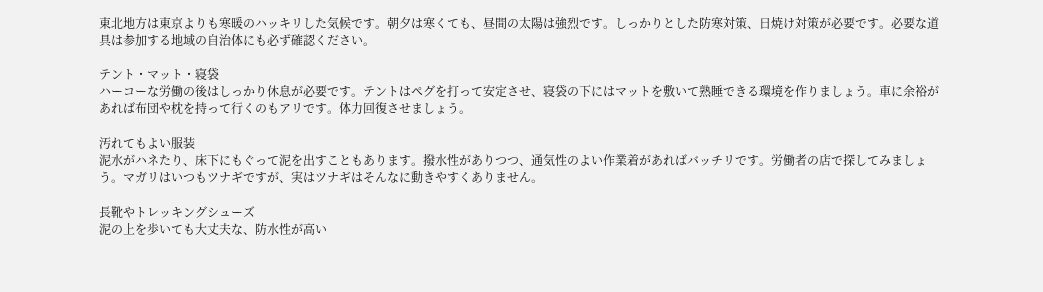東北地方は東京よりも寒暖のハッキリした気候です。朝夕は寒くても、昼間の太陽は強烈です。しっかりとした防寒対策、日焼け対策が必要です。必要な道具は参加する地域の自治体にも必ず確認ください。

テント・マット・寝袋
ハーコーな労働の後はしっかり休息が必要です。テントはペグを打って安定させ、寝袋の下にはマットを敷いて熟睡できる環境を作りましょう。車に余裕があれば布団や枕を持って行くのもアリです。体力回復させましょう。

汚れてもよい服装
泥水がハネたり、床下にもぐって泥を出すこともあります。撥水性がありつつ、通気性のよい作業着があればバッチリです。労働者の店で探してみましょう。マガリはいつもツナギですが、実はツナギはそんなに動きやすくありません。

長靴やトレッキングシューズ
泥の上を歩いても大丈夫な、防水性が高い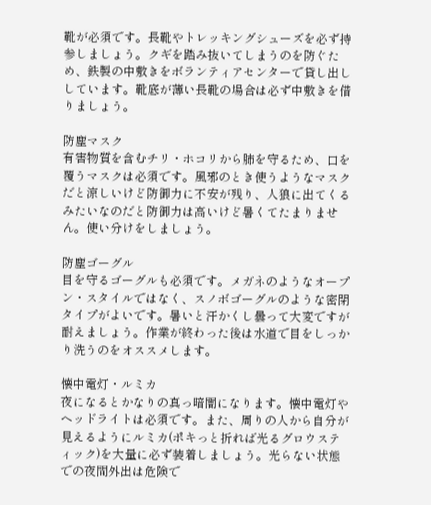靴が必須です。長靴やトレッキングシューズを必ず持参しましょう。クギを踏み抜いてしまうのを防ぐため、鉄製の中敷きをボランティアセンターで貸し出ししています。靴底が薄い長靴の場合は必ず中敷きを借りましょう。

防塵マスク
有害物質を含むチリ・ホコリから肺を守るため、口を覆うマスクは必須です。風邪のとき使うようなマスクだと涼しいけど防御力に不安が残り、人狼に出てくるみたいなのだと防御力は高いけど暑くてたまりません。使い分けをしましょう。

防塵ゴーグル
目を守るゴーグルも必須です。メガネのようなオープン・スタイルではなく、スノボゴーグルのような密閉タイプがよいです。暑いと汗かくし曇って大変ですが耐えましょう。作業が終わった後は水道で目をしっかり洗うのをオススメします。

懐中電灯・ルミカ
夜になるとかなりの真っ暗闇になります。懐中電灯やヘッドライトは必須です。また、周りの人から自分が見えるようにルミカ(ポキっと折れば光るグロウスティック)を大量に必ず装着しましょう。光らない状態での夜間外出は危険で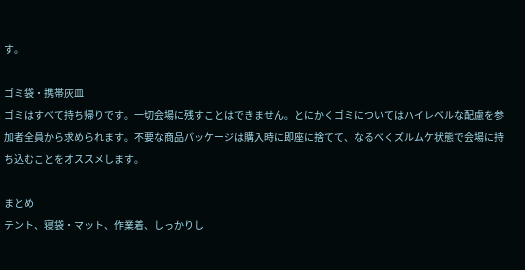す。

ゴミ袋・携帯灰皿
ゴミはすべて持ち帰りです。一切会場に残すことはできません。とにかくゴミについてはハイレベルな配慮を参加者全員から求められます。不要な商品パッケージは購入時に即座に捨てて、なるべくズルムケ状態で会場に持ち込むことをオススメします。

まとめ
テント、寝袋・マット、作業着、しっかりし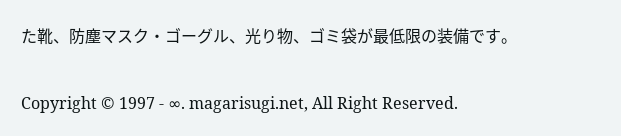た靴、防塵マスク・ゴーグル、光り物、ゴミ袋が最低限の装備です。

Copyright © 1997 - ∞. magarisugi.net, All Right Reserved.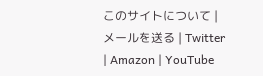このサイトについて | メールを送る | Twitter | Amazon | YouTube